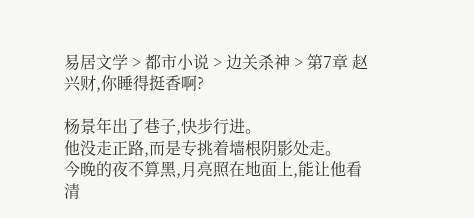易居文学 > 都市小说 > 边关杀神 > 第7章 赵兴财,你睡得挺香啊?

杨景年出了巷子,快步行进。
他没走正路,而是专挑着墙根阴影处走。
今晚的夜不算黑,月亮照在地面上,能让他看清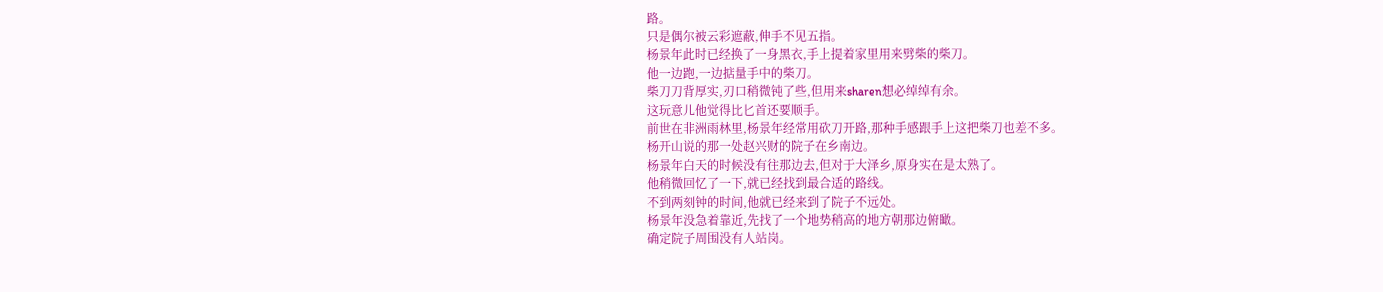路。
只是偶尔被云彩遮蔽,伸手不见五指。
杨景年此时已经换了一身黑衣,手上提着家里用来劈柴的柴刀。
他一边跑,一边掂量手中的柴刀。
柴刀刀背厚实,刃口稍微钝了些,但用来sharen想必绰绰有余。
这玩意儿他觉得比匕首还要顺手。
前世在非洲雨林里,杨景年经常用砍刀开路,那种手感跟手上这把柴刀也差不多。
杨开山说的那一处赵兴财的院子在乡南边。
杨景年白天的时候没有往那边去,但对于大泽乡,原身实在是太熟了。
他稍微回忆了一下,就已经找到最合适的路线。
不到两刻钟的时间,他就已经来到了院子不远处。
杨景年没急着靠近,先找了一个地势稍高的地方朝那边俯瞰。
确定院子周围没有人站岗。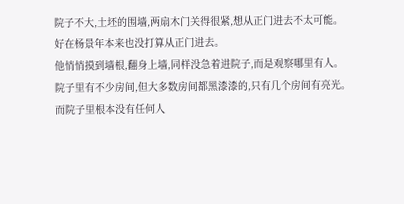院子不大,土坯的围墙,两扇木门关得很紧,想从正门进去不太可能。
好在杨景年本来也没打算从正门进去。
他悄悄摸到墙根,翻身上墙,同样没急着进院子,而是观察哪里有人。
院子里有不少房间,但大多数房间都黑漆漆的,只有几个房间有亮光。
而院子里根本没有任何人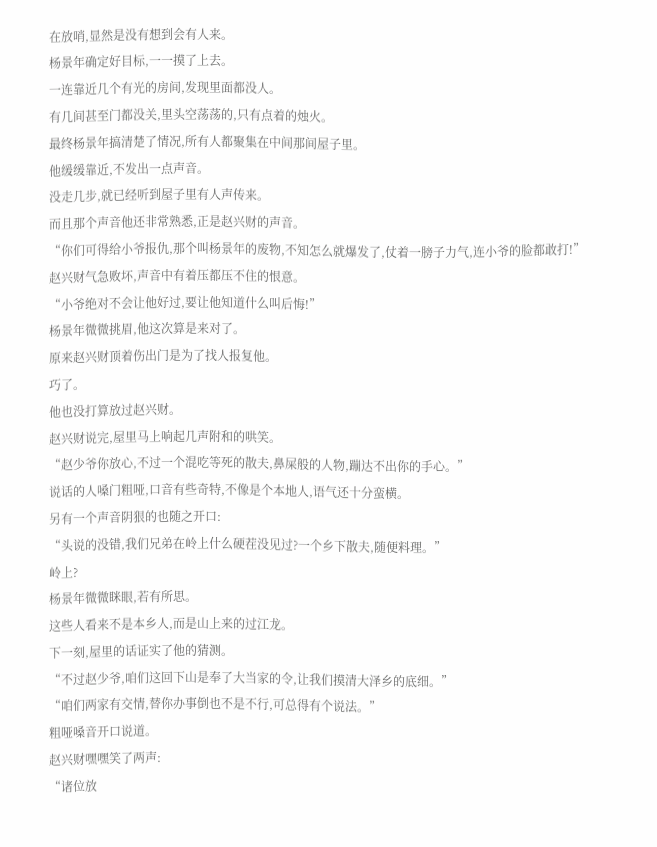在放哨,显然是没有想到会有人来。
杨景年确定好目标,一一摸了上去。
一连靠近几个有光的房间,发现里面都没人。
有几间甚至门都没关,里头空荡荡的,只有点着的烛火。
最终杨景年搞清楚了情况,所有人都聚集在中间那间屋子里。
他缓缓靠近,不发出一点声音。
没走几步,就已经听到屋子里有人声传来。
而且那个声音他还非常熟悉,正是赵兴财的声音。
“你们可得给小爷报仇,那个叫杨景年的废物,不知怎么就爆发了,仗着一膀子力气,连小爷的脸都敢打!”
赵兴财气急败坏,声音中有着压都压不住的恨意。
“小爷绝对不会让他好过,要让他知道什么叫后悔!”
杨景年微微挑眉,他这次算是来对了。
原来赵兴财顶着伤出门是为了找人报复他。
巧了。
他也没打算放过赵兴财。
赵兴财说完,屋里马上响起几声附和的哄笑。
“赵少爷你放心,不过一个混吃等死的散夫,鼻屎般的人物,蹦达不出你的手心。”
说话的人嗓门粗哑,口音有些奇特,不像是个本地人,语气还十分蛮横。
另有一个声音阴狠的也随之开口:
“头说的没错,我们兄弟在岭上什么硬茬没见过?一个乡下散夫,随便料理。”
岭上?
杨景年微微眯眼,若有所思。
这些人看来不是本乡人,而是山上来的过江龙。
下一刻,屋里的话证实了他的猜测。
“不过赵少爷,咱们这回下山是奉了大当家的令,让我们摸清大泽乡的底细。”
“咱们两家有交情,替你办事倒也不是不行,可总得有个说法。”
粗哑嗓音开口说道。
赵兴财嘿嘿笑了两声:
“诸位放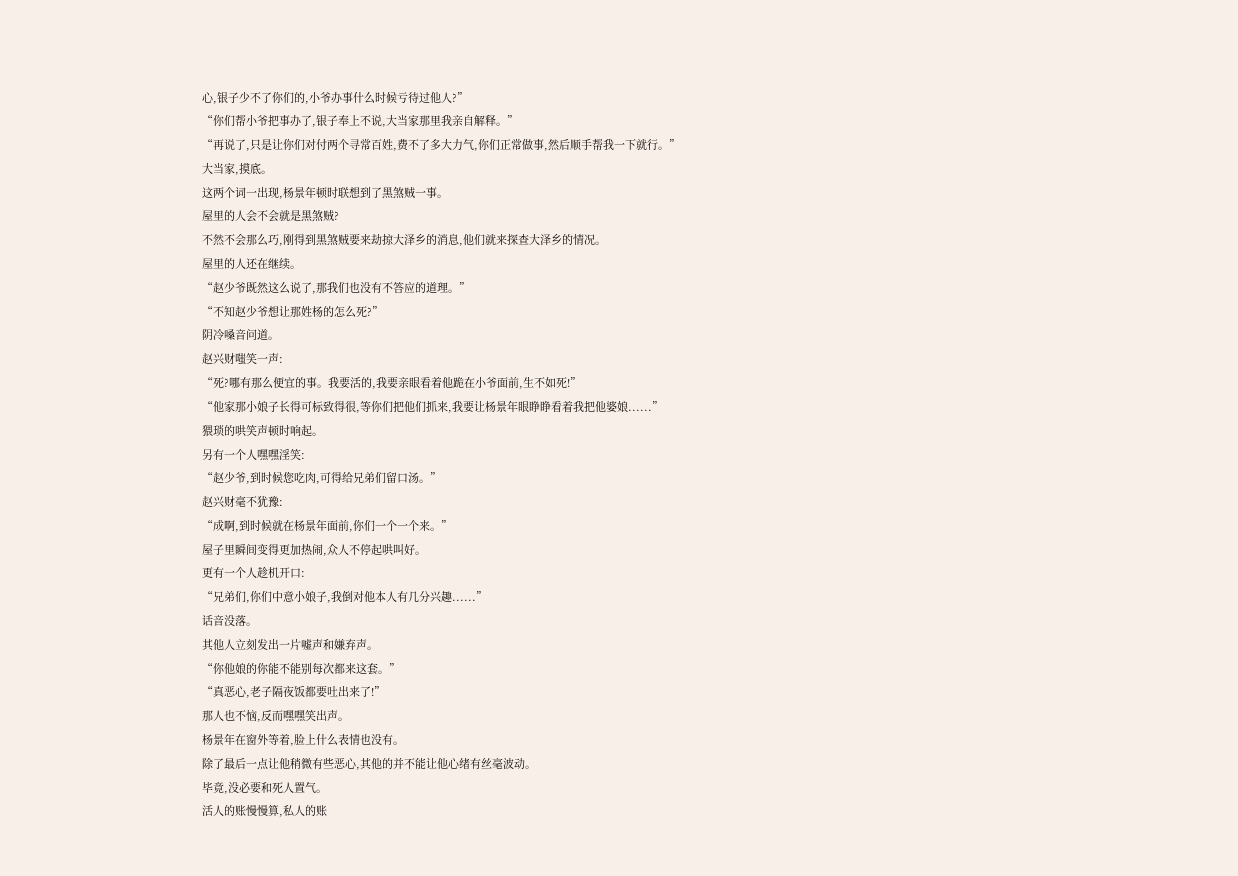心,银子少不了你们的,小爷办事什么时候亏待过他人?”
“你们帮小爷把事办了,银子奉上不说,大当家那里我亲自解释。”
“再说了,只是让你们对付两个寻常百姓,费不了多大力气,你们正常做事,然后顺手帮我一下就行。”
大当家,摸底。
这两个词一出现,杨景年顿时联想到了黑煞贼一事。
屋里的人会不会就是黑煞贼?
不然不会那么巧,刚得到黑煞贼要来劫掠大泽乡的消息,他们就来探查大泽乡的情况。
屋里的人还在继续。
“赵少爷既然这么说了,那我们也没有不答应的道理。”
“不知赵少爷想让那姓杨的怎么死?”
阴冷嗓音问道。
赵兴财嗤笑一声:
“死?哪有那么便宜的事。我要活的,我要亲眼看着他跪在小爷面前,生不如死!”
“他家那小娘子长得可标致得很,等你们把他们抓来,我要让杨景年眼睁睁看着我把他婆娘......”
猥琐的哄笑声顿时响起。
另有一个人嘿嘿淫笑:
“赵少爷,到时候您吃肉,可得给兄弟们留口汤。”
赵兴财毫不犹豫:
“成啊,到时候就在杨景年面前,你们一个一个来。”
屋子里瞬间变得更加热闹,众人不停起哄叫好。
更有一个人趁机开口:
“兄弟们,你们中意小娘子,我倒对他本人有几分兴趣......”
话音没落。
其他人立刻发出一片嘘声和嫌弃声。
“你他娘的你能不能别每次都来这套。”
“真恶心,老子隔夜饭都要吐出来了!”
那人也不恼,反而嘿嘿笑出声。
杨景年在窗外等着,脸上什么表情也没有。
除了最后一点让他稍微有些恶心,其他的并不能让他心绪有丝毫波动。
毕竟,没必要和死人置气。
活人的账慢慢算,私人的账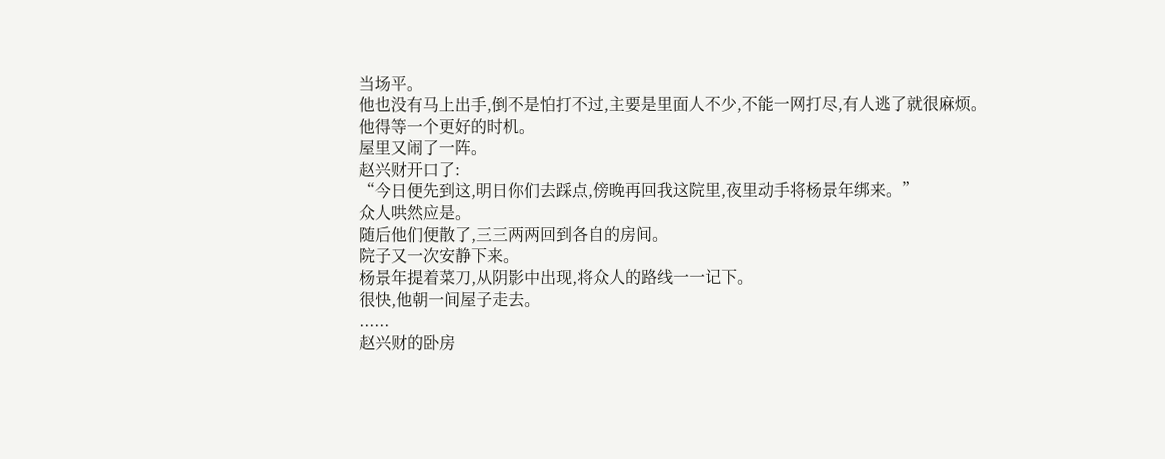当场平。
他也没有马上出手,倒不是怕打不过,主要是里面人不少,不能一网打尽,有人逃了就很麻烦。
他得等一个更好的时机。
屋里又闹了一阵。
赵兴财开口了:
“今日便先到这,明日你们去踩点,傍晚再回我这院里,夜里动手将杨景年绑来。”
众人哄然应是。
随后他们便散了,三三两两回到各自的房间。
院子又一次安静下来。
杨景年提着菜刀,从阴影中出现,将众人的路线一一记下。
很快,他朝一间屋子走去。
......
赵兴财的卧房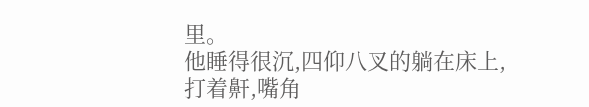里。
他睡得很沉,四仰八叉的躺在床上,打着鼾,嘴角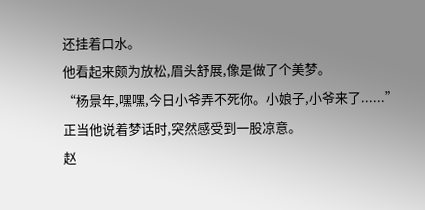还挂着口水。
他看起来颇为放松,眉头舒展,像是做了个美梦。
“杨景年,嘿嘿,今日小爷弄不死你。小娘子,小爷来了......”
正当他说着梦话时,突然感受到一股凉意。
赵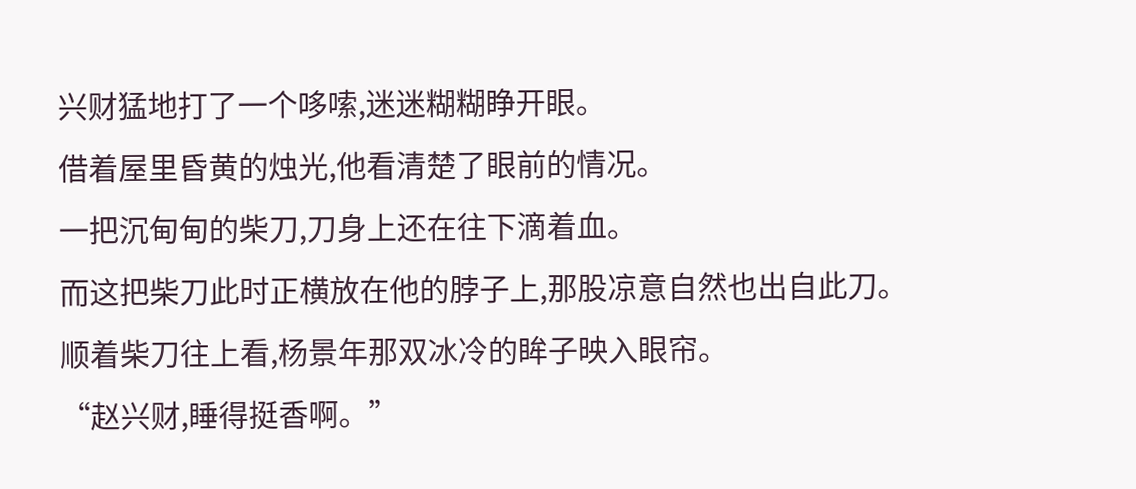兴财猛地打了一个哆嗦,迷迷糊糊睁开眼。
借着屋里昏黄的烛光,他看清楚了眼前的情况。
一把沉甸甸的柴刀,刀身上还在往下滴着血。
而这把柴刀此时正横放在他的脖子上,那股凉意自然也出自此刀。
顺着柴刀往上看,杨景年那双冰冷的眸子映入眼帘。
“赵兴财,睡得挺香啊。”